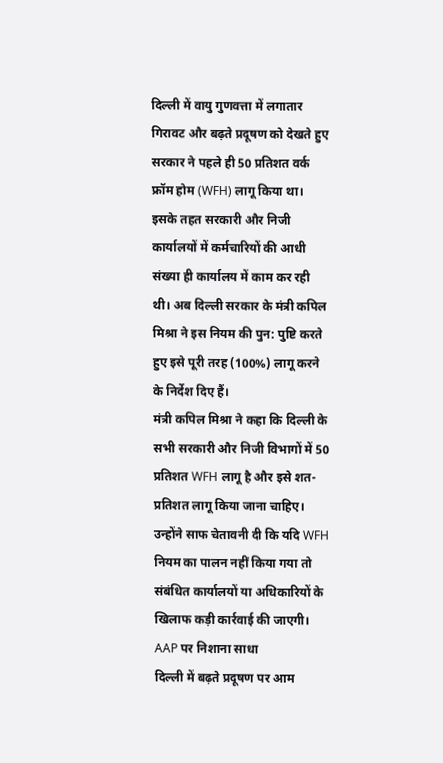दिल्ली में वायु गुणवत्ता में लगातार गिरावट और बढ़ते प्रदूषण को देखते हुए सरकार ने पहले ही 50 प्रतिशत वर्क फ्रॉम होम (WFH) लागू किया था। इसके तहत सरकारी और निजी कार्यालयों में कर्मचारियों की आधी संख्या ही कार्यालय में काम कर रही थी। अब दिल्ली सरकार के मंत्री कपिल मिश्रा ने इस नियम की पुन: पुष्टि करते हुए इसे पूरी तरह (100%) लागू करने के निर्देश दिए हैं।
मंत्री कपिल मिश्रा ने कहा कि दिल्ली के सभी सरकारी और निजी विभागों में 50 प्रतिशत WFH लागू है और इसे शत-प्रतिशत लागू किया जाना चाहिए। उन्होंने साफ चेतावनी दी कि यदि WFH नियम का पालन नहीं किया गया तो संबंधित कार्यालयों या अधिकारियों के खिलाफ कड़ी कार्रवाई की जाएगी।
AAP पर निशाना साधा
दिल्ली में बढ़ते प्रदूषण पर आम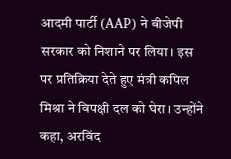आदमी पार्टी (AAP) ने बीजेपी सरकार को निशाने पर लिया। इस पर प्रतिक्रिया देते हुए मंत्री कपिल मिश्रा ने विपक्षी दल को घेरा। उन्होंने कहा, अरविंद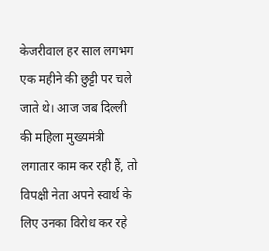केजरीवाल हर साल लगभग एक महीने की छुट्टी पर चले जाते थे। आज जब दिल्ली की महिला मुख्यमंत्री लगातार काम कर रही हैं, तो विपक्षी नेता अपने स्वार्थ के लिए उनका विरोध कर रहे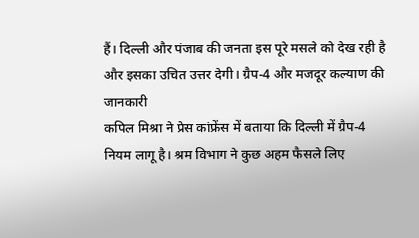हैं। दिल्ली और पंजाब की जनता इस पूरे मसले को देख रही है और इसका उचित उत्तर देगी। ग्रैप-4 और मजदूर कल्याण की जानकारी
कपिल मिश्रा ने प्रेस कांफ्रेंस में बताया कि दिल्ली में ग्रैप-4 नियम लागू है। श्रम विभाग ने कुछ अहम फैसले लिए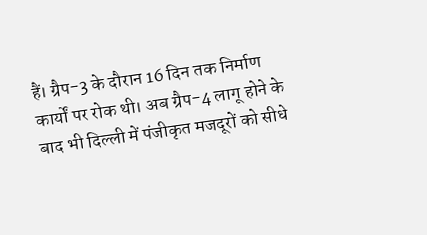हैं। ग्रैप-3 के दौरान 16 दिन तक निर्माण कार्यों पर रोक थी। अब ग्रैप-4 लागू होने के बाद भी दिल्ली में पंजीकृत मजदूरों को सीधे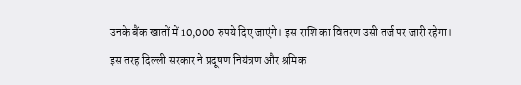उनके बैंक खातों में 10,000 रुपये दिए जाएंगे। इस राशि का वितरण उसी तर्ज पर जारी रहेगा।
इस तरह दिल्ली सरकार ने प्रदूषण नियंत्रण और श्रमिक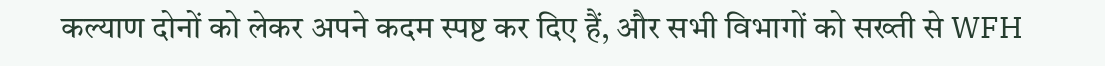कल्याण दोनों को लेकर अपने कदम स्पष्ट कर दिए हैं, और सभी विभागों को सख्ती से WFH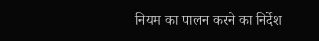नियम का पालन करने का निर्देश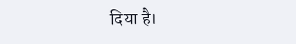दिया है।